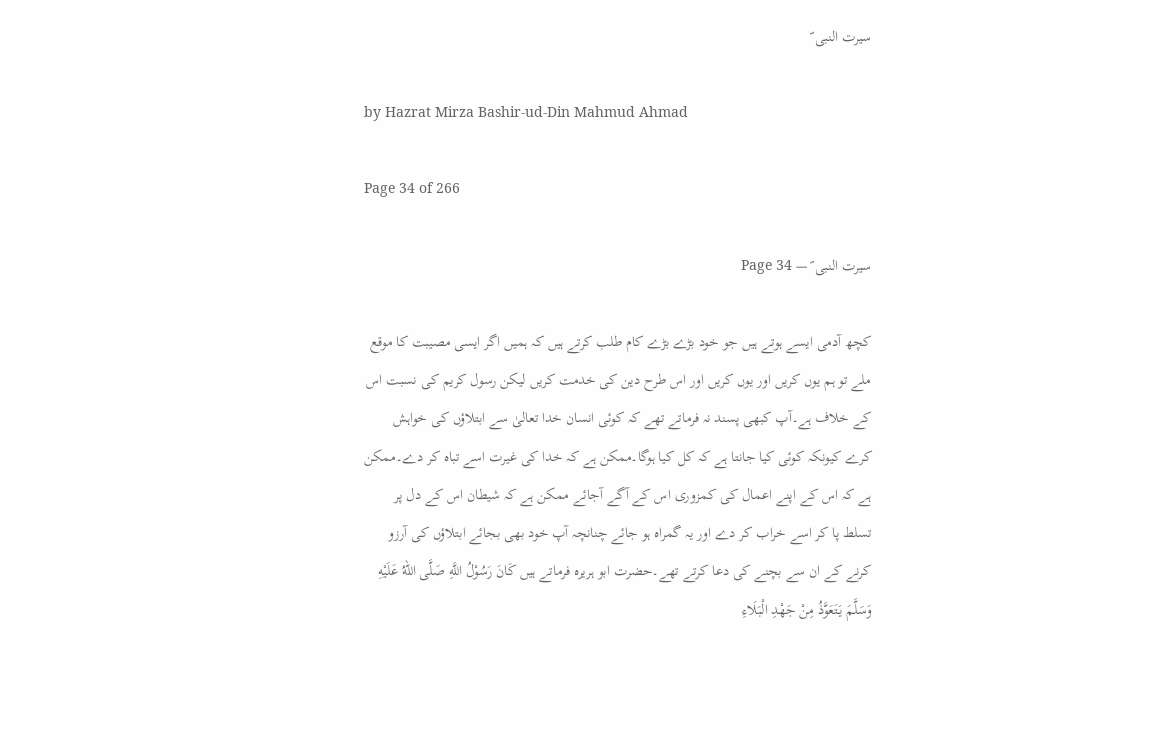سیرت النبی ؐ

by Hazrat Mirza Bashir-ud-Din Mahmud Ahmad

Page 34 of 266

سیرت النبی ؐ — Page 34

کچھ آدمی ایسے ہوتے ہیں جو خود بڑے بڑے کام طلب کرتے ہیں کہ ہمیں اگر ایسی مصیبت کا موقع ملے تو ہم یوں کریں اور یوں کریں اور اس طرح دین کی خدمت کریں لیکن رسول کریم کی نسبت اس کے خلاف ہے۔آپ کبھی پسند نہ فرماتے تھے کہ کوئی انسان خدا تعالیٰ سے ابتلاؤں کی خواہش کرے کیونکہ کوئی کیا جانتا ہے کہ کل کیا ہوگا۔ممکن ہے کہ خدا کی غیرت اسے تباہ کر دے۔ممکن ہے کہ اس کے اپنے اعمال کی کمزوری اس کے آگے آجائے ممکن ہے کہ شیطان اس کے دل پر تسلط پا کر اسے خراب کر دے اور یہ گمراہ ہو جائے چنانچہ آپ خود بھی بجائے ابتلاؤں کی آرزو کرنے کے ان سے بچنے کی دعا کرتے تھے۔حضرت ابو ہریرہ فرماتے ہیں كَانَ رَسُوْلُ اللَّهِ صَلَّى اللهُ عَلَيْهِ وَسَلَّمَ يَتَعَوَّذُ مِنْ جَهْدِ الْبَلَاءِ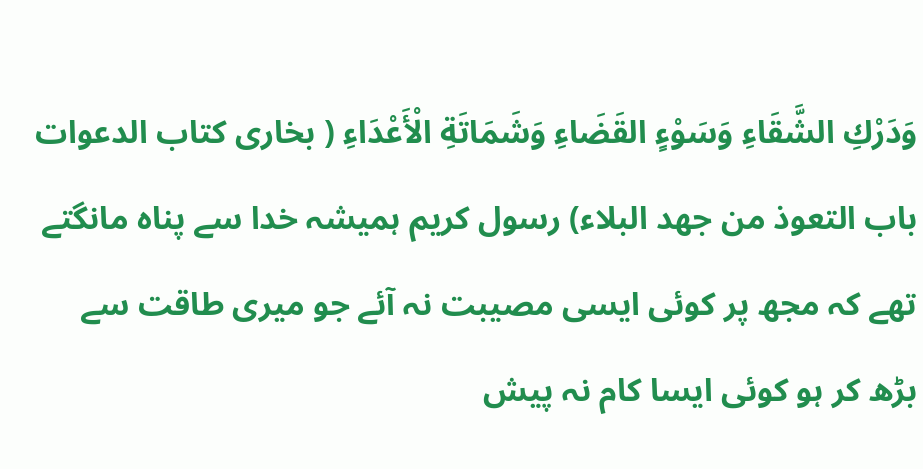وَدَرْكِ الشَّقَاءِ وَسَوْءٍ القَضَاءِ وَشَمَاتَةِ الْأَعْدَاءِ ( بخاری کتاب الدعوات باب التعوذ من جهد البلاء) رسول کریم ہمیشہ خدا سے پناہ مانگتے تھے کہ مجھ پر کوئی ایسی مصیبت نہ آئے جو میری طاقت سے بڑھ کر ہو کوئی ایسا کام نہ پیش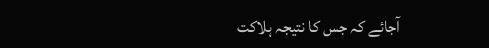آجائے کہ جس کا نتیجہ ہلاکت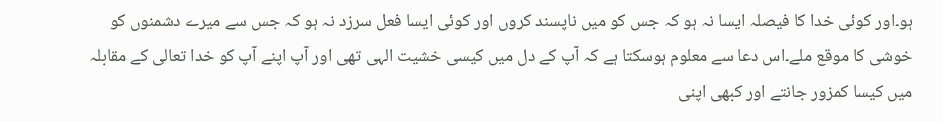ہو۔اور کوئی خدا کا فیصلہ ایسا نہ ہو کہ جس کو میں ناپسند کروں اور کوئی ایسا فعل سرزد نہ ہو کہ جس سے میرے دشمنوں کو خوشی کا موقع ملے۔اس دعا سے معلوم ہوسکتا ہے کہ آپ کے دل میں کیسی خشیت الہی تھی اور آپ اپنے آپ کو خدا تعالی کے مقابلہ میں کیسا کمزور جانتے اور کبھی اپنی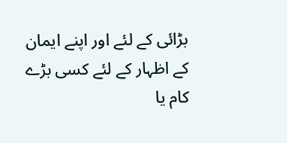بڑائی کے لئے اور اپنے ایمان کے اظہار کے لئے کسی بڑے کام یا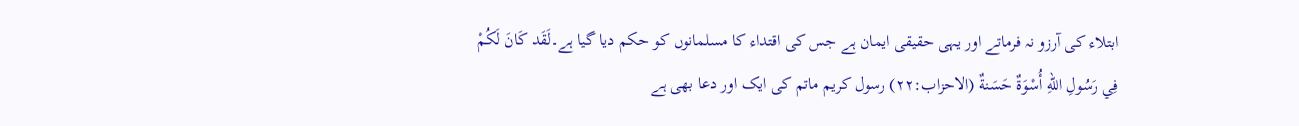ابتلاء کی آرزو نہ فرماتے اور یہی حقیقی ایمان ہے جس کی اقتداء کا مسلمانوں کو حکم دیا گیا ہے۔لَقَد كَانَ لَكُمْ فِي رَسُولِ اللهِ أُسْوَةٌ حَسَنةٌ (الاحزاب:۲۲) رسول کریم ماتم کی ایک اور دعا بھی ہے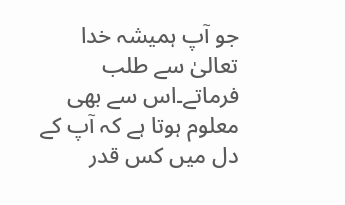جو آپ ہمیشہ خدا تعالیٰ سے طلب فرماتے۔اس سے بھی معلوم ہوتا ہے کہ آپ کے دل میں کس قدر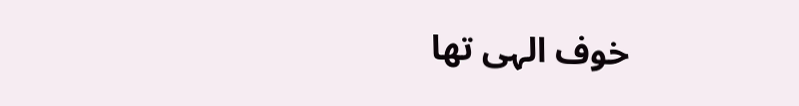خوف الہی تھا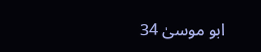ابو موسیٰ 34